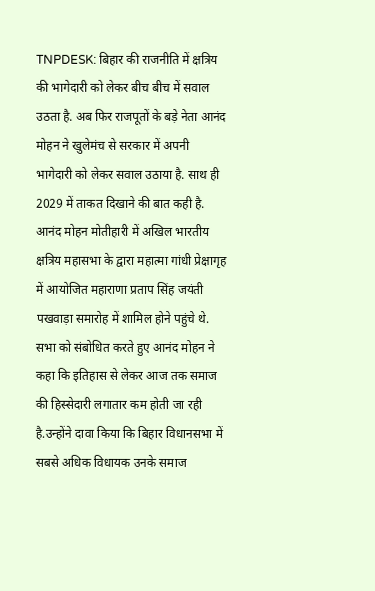TNPDESK: बिहार की राजनीति में क्षत्रिय की भागेदारी को लेकर बीच बीच में सवाल उठता है. अब फिर राजपूतों के बड़े नेता आनंद मोहन ने खुलेमंच से सरकार में अपनी भागेदारी को लेकर सवाल उठाया है. साथ ही 2029 में ताकत दिखाने की बात कही है. आनंद मोहन मोतीहारी में अखिल भारतीय क्षत्रिय महासभा के द्वारा महात्मा गांधी प्रेक्षागृह में आयोजित महाराणा प्रताप सिंह जयंती पखवाड़ा समारोह में शामिल होने पहुंचे थे.
सभा को संबोधित करते हुए आनंद मोहन ने कहा कि इतिहास से लेकर आज तक समाज की हिस्सेदारी लगातार कम होती जा रही है.उन्होंने दावा किया कि बिहार विधानसभा में सबसे अधिक विधायक उनके समाज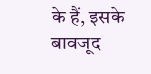के हैं, इसके बावजूद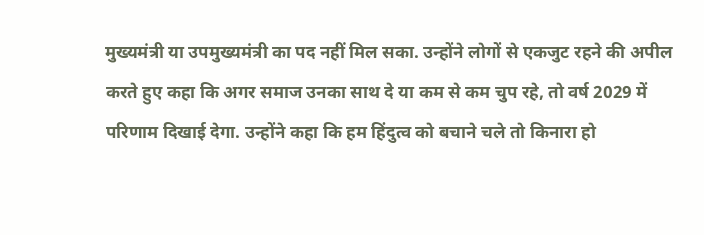मुख्यमंत्री या उपमुख्यमंत्री का पद नहीं मिल सका. उन्होंने लोगों से एकजुट रहने की अपील करते हुए कहा कि अगर समाज उनका साथ दे या कम से कम चुप रहे, तो वर्ष 2029 में परिणाम दिखाई देगा. उन्होंने कहा कि हम हिंदुत्व को बचाने चले तो किनारा हो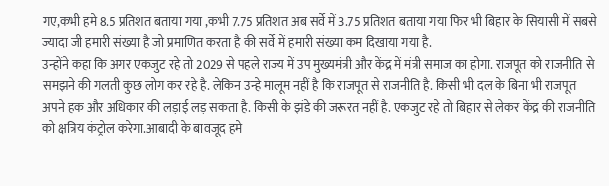गए,कभी हमे 8.5 प्रतिशत बताया गया ,कभी 7.75 प्रतिशत अब सर्वे में 3.75 प्रतिशत बताया गया फिर भी बिहार के सियासी में सबसे ज्यादा जी हमारी संख्या है जो प्रमाणित करता है की सर्वे में हमारी संख्या कम दिखाया गया है.
उन्होंने कहा कि अगर एकजुट रहे तो 2029 से पहले राज्य में उप मुख्यमंत्री और केंद्र में मंत्री समाज का होगा. राजपूत को राजनीति से समझने की गलती कुछ लोग कर रहे है. लेकिन उन्हे मालूम नहीं है कि राजपूत से राजनीति है. किसी भी दल के बिना भी राजपूत अपने हक और अधिकार की लड़ाई लड़ सकता है. किसी के झंडे की जरूरत नहीं है. एकजुट रहे तो बिहार से लेकर केंद्र की राजनीति को क्षत्रिय कंट्रोल करेगा.आबादी के बावजूद हमे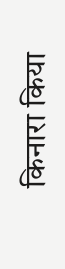किनारा किया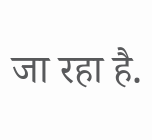जा रहा है.